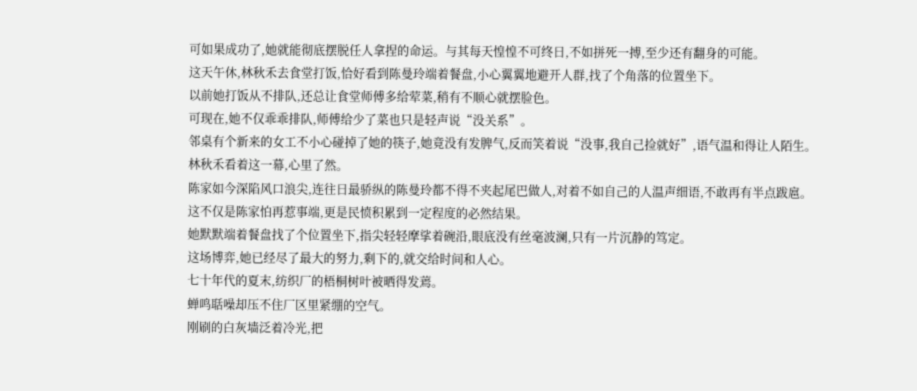可如果成功了,她就能彻底摆脱任人拿捏的命运。与其每天惶惶不可终日,不如拼死一搏,至少还有翻身的可能。
这天午休,林秋禾去食堂打饭,恰好看到陈曼玲端着餐盘,小心翼翼地避开人群,找了个角落的位置坐下。
以前她打饭从不排队,还总让食堂师傅多给荤菜,稍有不顺心就摆脸色。
可现在,她不仅乖乖排队,师傅给少了菜也只是轻声说“没关系”。
邻桌有个新来的女工不小心碰掉了她的筷子,她竟没有发脾气,反而笑着说“没事,我自己捡就好”,语气温和得让人陌生。
林秋禾看着这一幕,心里了然。
陈家如今深陷风口浪尖,连往日最骄纵的陈曼玲都不得不夹起尾巴做人,对着不如自己的人温声细语,不敢再有半点跋扈。
这不仅是陈家怕再惹事端,更是民愤积累到一定程度的必然结果。
她默默端着餐盘找了个位置坐下,指尖轻轻摩挲着碗沿,眼底没有丝毫波澜,只有一片沉静的笃定。
这场博弈,她已经尽了最大的努力,剩下的,就交给时间和人心。
七十年代的夏末,纺织厂的梧桐树叶被晒得发蔫。
蝉鸣聒噪却压不住厂区里紧绷的空气。
刚刷的白灰墙泛着冷光,把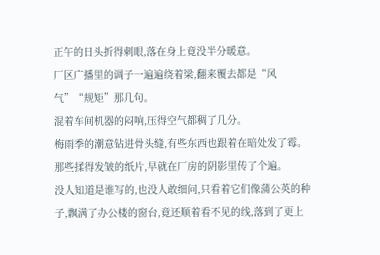正午的日头折得刺眼,落在身上竟没半分暖意。
厂区广播里的调子一遍遍绕着梁,翻来覆去都是“风气”“规矩”那几句。
混着车间机器的闷响,压得空气都稠了几分。
梅雨季的潮意钻进骨头缝,有些东西也跟着在暗处发了霉。
那些揉得发皱的纸片,早就在厂房的阴影里传了个遍。
没人知道是谁写的,也没人敢细问,只看着它们像蒲公英的种子,飘满了办公楼的窗台,竟还顺着看不见的线,落到了更上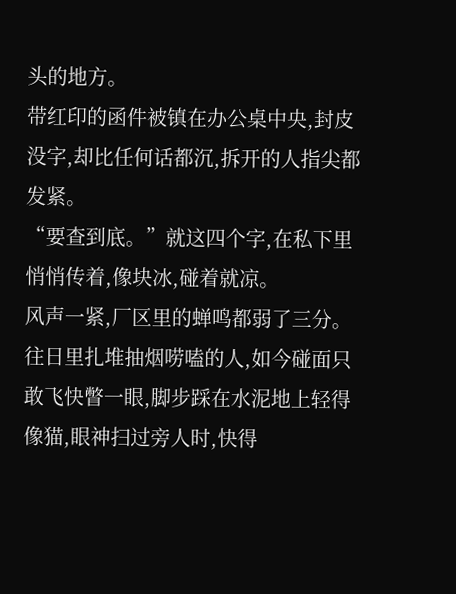头的地方。
带红印的函件被镇在办公桌中央,封皮没字,却比任何话都沉,拆开的人指尖都发紧。
“要查到底。”就这四个字,在私下里悄悄传着,像块冰,碰着就凉。
风声一紧,厂区里的蝉鸣都弱了三分。
往日里扎堆抽烟唠嗑的人,如今碰面只敢飞快瞥一眼,脚步踩在水泥地上轻得像猫,眼神扫过旁人时,快得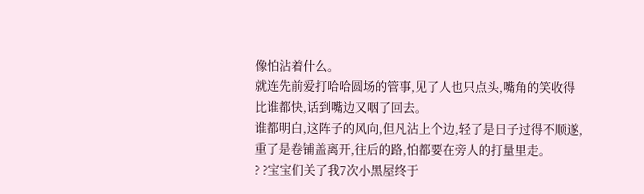像怕沾着什么。
就连先前爱打哈哈圆场的管事,见了人也只点头,嘴角的笑收得比谁都快,话到嘴边又咽了回去。
谁都明白,这阵子的风向,但凡沾上个边,轻了是日子过得不顺遂,重了是卷铺盖离开,往后的路,怕都要在旁人的打量里走。
? ?宝宝们关了我7次小黑屋终于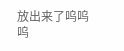放出来了呜呜呜